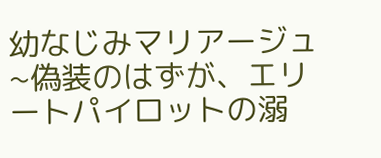幼なじみマリアージュ~偽装のはずが、エリートパイロットの溺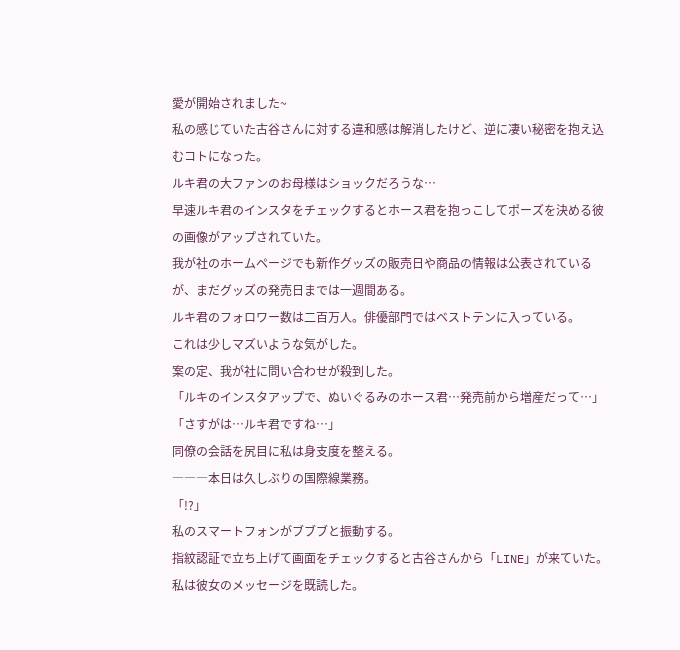愛が開始されました~
私の感じていた古谷さんに対する違和感は解消したけど、逆に凄い秘密を抱え込むコトになった。
ルキ君の大ファンのお母様はショックだろうな…
早速ルキ君のインスタをチェックするとホース君を抱っこしてポーズを決める彼の画像がアップされていた。
我が社のホームページでも新作グッズの販売日や商品の情報は公表されているが、まだグッズの発売日までは一週間ある。
ルキ君のフォロワー数は二百万人。俳優部門ではベストテンに入っている。
これは少しマズいような気がした。
案の定、我が社に問い合わせが殺到した。
「ルキのインスタアップで、ぬいぐるみのホース君…発売前から増産だって…」
「さすがは…ルキ君ですね…」
同僚の会話を尻目に私は身支度を整える。
―――本日は久しぶりの国際線業務。
「!?」
私のスマートフォンがブブブと振動する。
指紋認証で立ち上げて画面をチェックすると古谷さんから「LINE」が来ていた。
私は彼女のメッセージを既読した。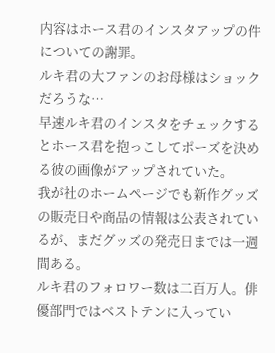内容はホース君のインスタアップの件についての謝罪。
ルキ君の大ファンのお母様はショックだろうな…
早速ルキ君のインスタをチェックするとホース君を抱っこしてポーズを決める彼の画像がアップされていた。
我が社のホームページでも新作グッズの販売日や商品の情報は公表されているが、まだグッズの発売日までは一週間ある。
ルキ君のフォロワー数は二百万人。俳優部門ではベストテンに入ってい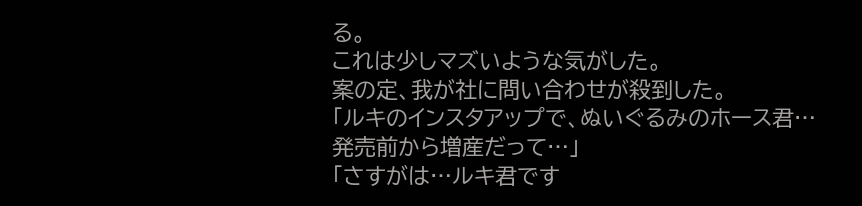る。
これは少しマズいような気がした。
案の定、我が社に問い合わせが殺到した。
「ルキのインスタアップで、ぬいぐるみのホース君…発売前から増産だって…」
「さすがは…ルキ君です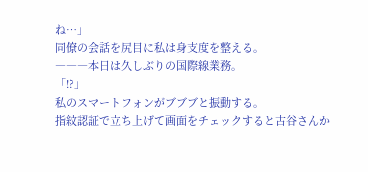ね…」
同僚の会話を尻目に私は身支度を整える。
―――本日は久しぶりの国際線業務。
「!?」
私のスマートフォンがブブブと振動する。
指紋認証で立ち上げて画面をチェックすると古谷さんか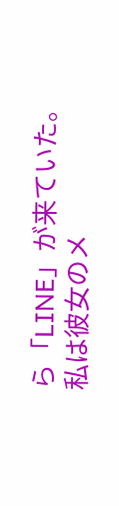ら「LINE」が来ていた。
私は彼女のメ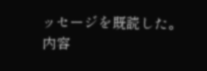ッセージを既読した。
内容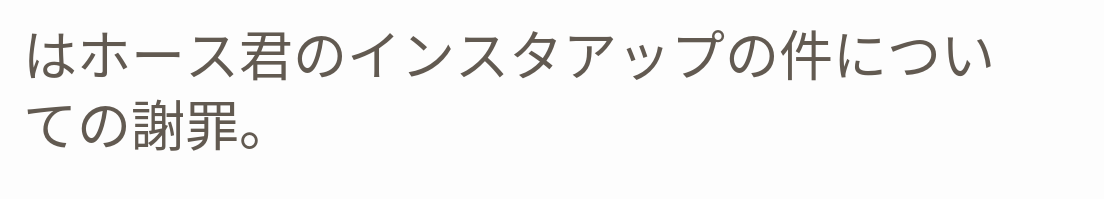はホース君のインスタアップの件についての謝罪。